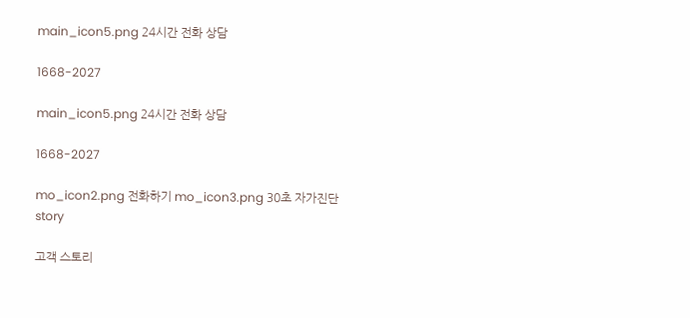main_icon5.png 24시간 전화 상담

1668-2027

main_icon5.png 24시간 전화 상담

1668-2027

mo_icon2.png 전화하기 mo_icon3.png 30초 자가진단
story

고객 스토리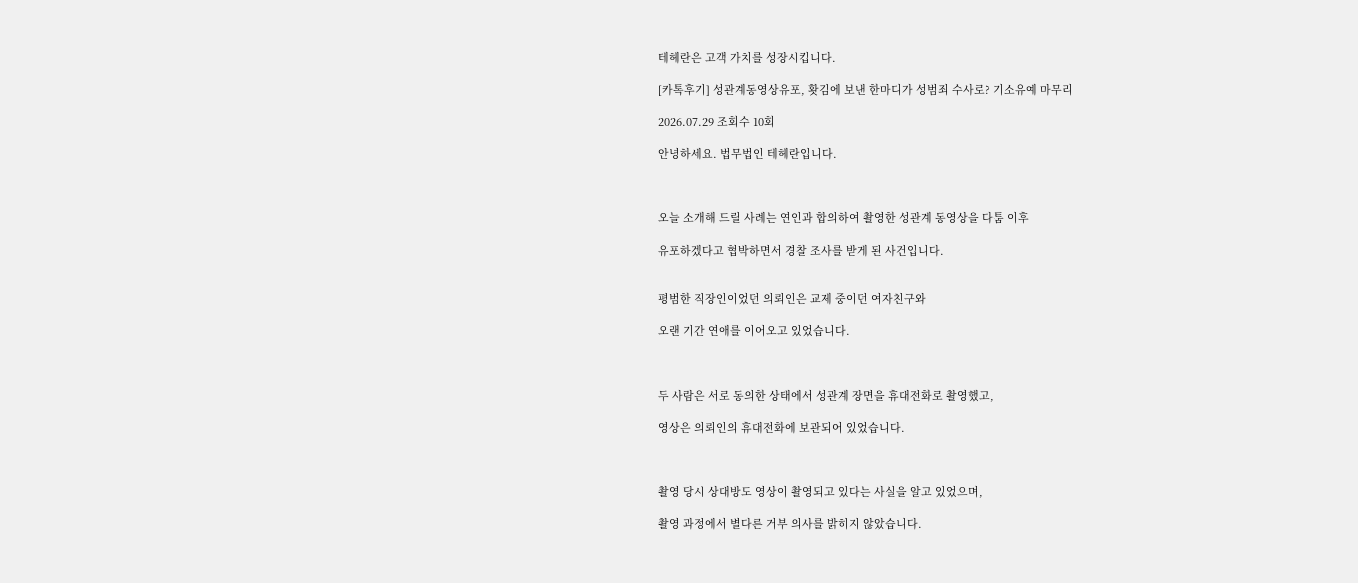테헤란은 고객 가치를 성장시킵니다.

[카톡후기] 성관계동영상유포, 홧김에 보낸 한마디가 성범죄 수사로? 기소유예 마무리

2026.07.29 조회수 10회

안녕하세요. 법무법인 테헤란입니다.



오늘 소개해 드릴 사례는 연인과 합의하여 촬영한 성관계 동영상을 다툼 이후

유포하겠다고 협박하면서 경찰 조사를 받게 된 사건입니다.


평범한 직장인이었던 의뢰인은 교제 중이던 여자친구와

오랜 기간 연애를 이어오고 있었습니다.



두 사람은 서로 동의한 상태에서 성관계 장면을 휴대전화로 촬영했고,

영상은 의뢰인의 휴대전화에 보관되어 있었습니다.



촬영 당시 상대방도 영상이 촬영되고 있다는 사실을 알고 있었으며,

촬영 과정에서 별다른 거부 의사를 밝히지 않았습니다.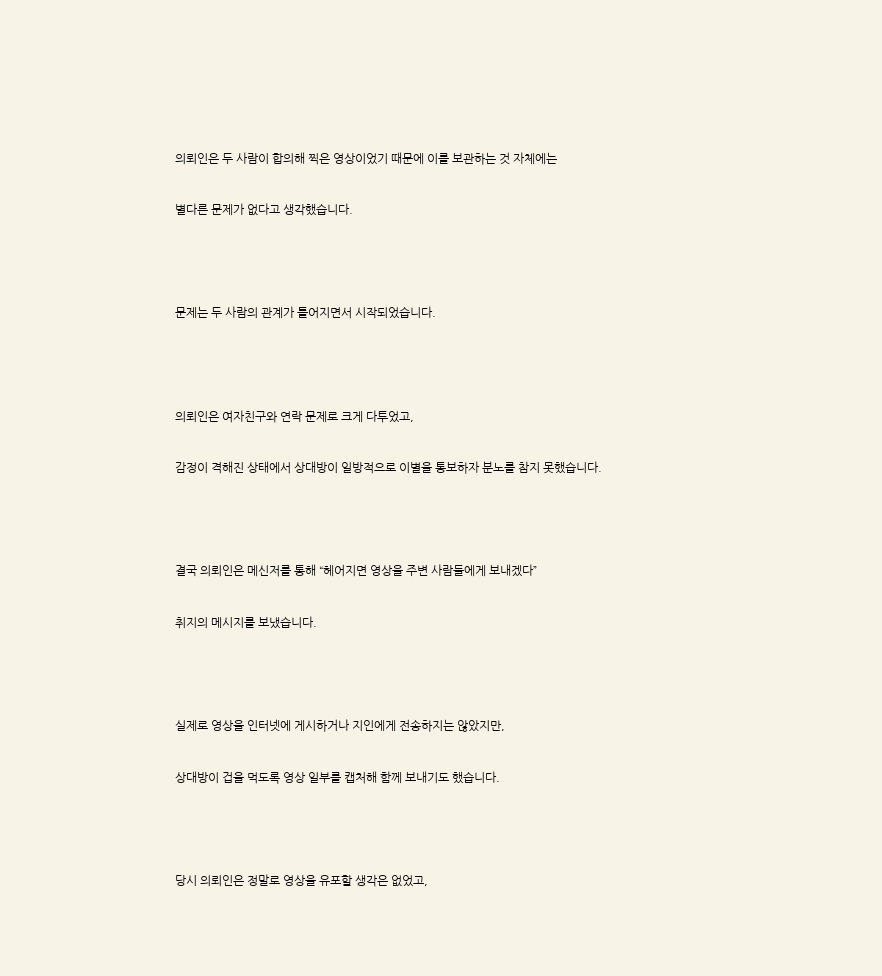의뢰인은 두 사람이 합의해 찍은 영상이었기 때문에 이를 보관하는 것 자체에는

별다른 문제가 없다고 생각했습니다.



문제는 두 사람의 관계가 틀어지면서 시작되었습니다.



의뢰인은 여자친구와 연락 문제로 크게 다투었고,

감정이 격해진 상태에서 상대방이 일방적으로 이별을 통보하자 분노를 참지 못했습니다.



결국 의뢰인은 메신저를 통해 “헤어지면 영상을 주변 사람들에게 보내겠다”

취지의 메시지를 보냈습니다.



실제로 영상을 인터넷에 게시하거나 지인에게 전송하지는 않았지만,

상대방이 겁을 먹도록 영상 일부를 캡처해 함께 보내기도 했습니다.



당시 의뢰인은 정말로 영상을 유포할 생각은 없었고,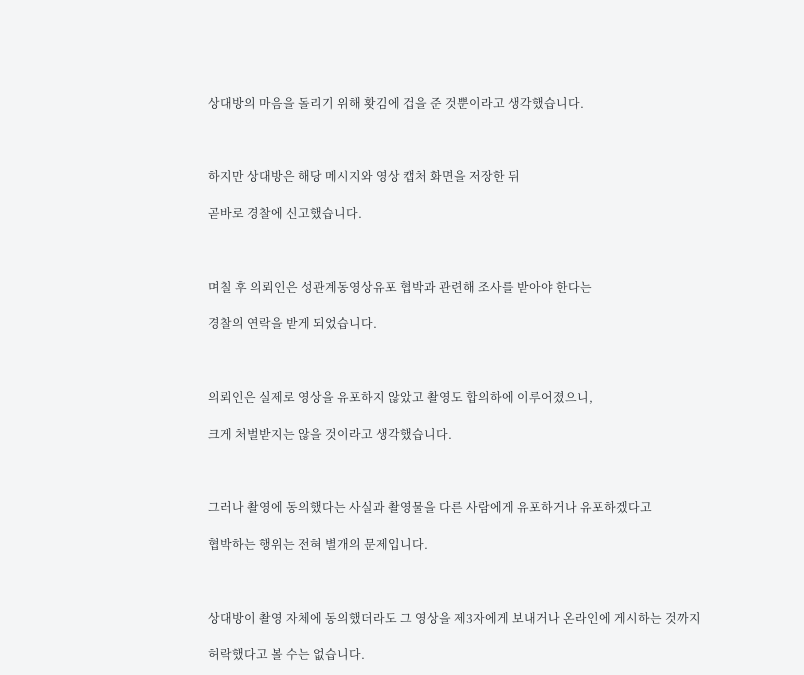상대방의 마음을 돌리기 위해 홧김에 겁을 준 것뿐이라고 생각했습니다.



하지만 상대방은 해당 메시지와 영상 캡처 화면을 저장한 뒤

곧바로 경찰에 신고했습니다.



며칠 후 의뢰인은 성관계동영상유포 협박과 관련해 조사를 받아야 한다는

경찰의 연락을 받게 되었습니다.



의뢰인은 실제로 영상을 유포하지 않았고 촬영도 합의하에 이루어졌으니,

크게 처벌받지는 않을 것이라고 생각했습니다.



그러나 촬영에 동의했다는 사실과 촬영물을 다른 사람에게 유포하거나 유포하겠다고

협박하는 행위는 전혀 별개의 문제입니다.



상대방이 촬영 자체에 동의했더라도 그 영상을 제3자에게 보내거나 온라인에 게시하는 것까지

허락했다고 볼 수는 없습니다.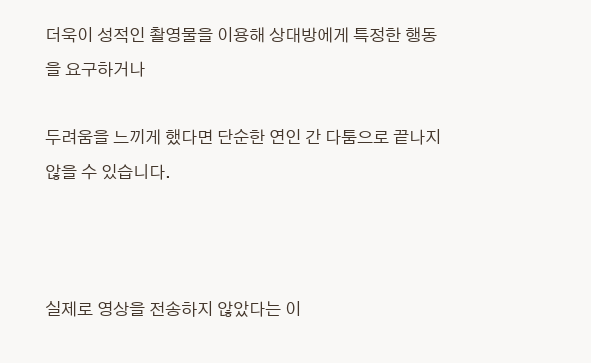더욱이 성적인 촬영물을 이용해 상대방에게 특정한 행동을 요구하거나

두려움을 느끼게 했다면 단순한 연인 간 다툼으로 끝나지 않을 수 있습니다.



실제로 영상을 전송하지 않았다는 이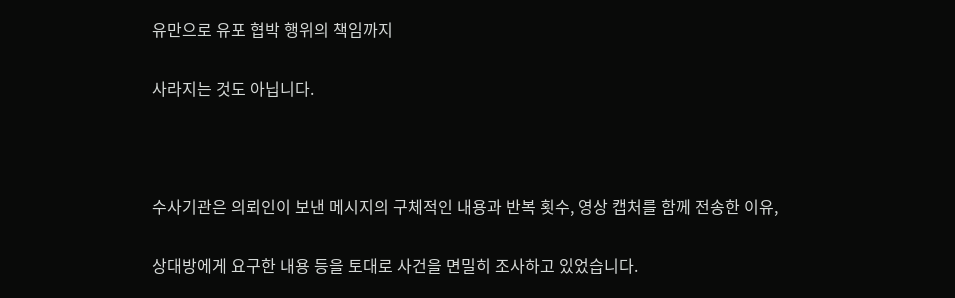유만으로 유포 협박 행위의 책임까지

사라지는 것도 아닙니다.



수사기관은 의뢰인이 보낸 메시지의 구체적인 내용과 반복 횟수, 영상 캡처를 함께 전송한 이유,

상대방에게 요구한 내용 등을 토대로 사건을 면밀히 조사하고 있었습니다.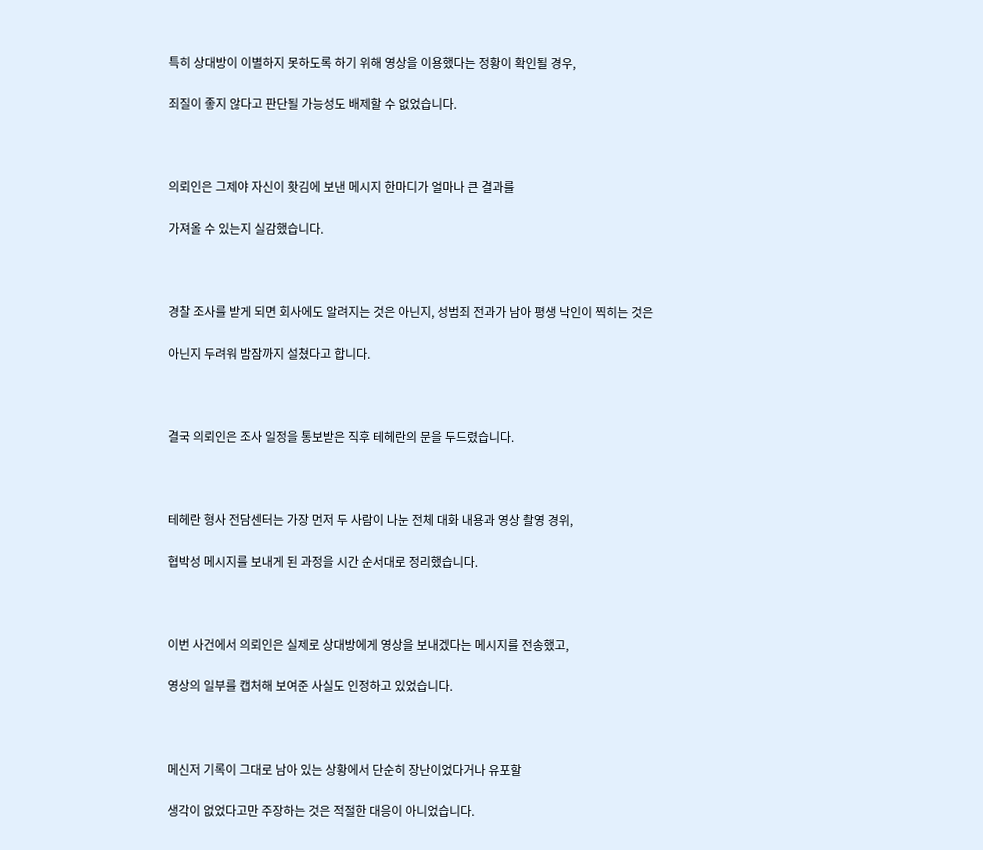특히 상대방이 이별하지 못하도록 하기 위해 영상을 이용했다는 정황이 확인될 경우,

죄질이 좋지 않다고 판단될 가능성도 배제할 수 없었습니다.



의뢰인은 그제야 자신이 홧김에 보낸 메시지 한마디가 얼마나 큰 결과를

가져올 수 있는지 실감했습니다.



경찰 조사를 받게 되면 회사에도 알려지는 것은 아닌지, 성범죄 전과가 남아 평생 낙인이 찍히는 것은

아닌지 두려워 밤잠까지 설쳤다고 합니다.



결국 의뢰인은 조사 일정을 통보받은 직후 테헤란의 문을 두드렸습니다.



테헤란 형사 전담센터는 가장 먼저 두 사람이 나눈 전체 대화 내용과 영상 촬영 경위,

협박성 메시지를 보내게 된 과정을 시간 순서대로 정리했습니다.



이번 사건에서 의뢰인은 실제로 상대방에게 영상을 보내겠다는 메시지를 전송했고,

영상의 일부를 캡처해 보여준 사실도 인정하고 있었습니다.



메신저 기록이 그대로 남아 있는 상황에서 단순히 장난이었다거나 유포할

생각이 없었다고만 주장하는 것은 적절한 대응이 아니었습니다.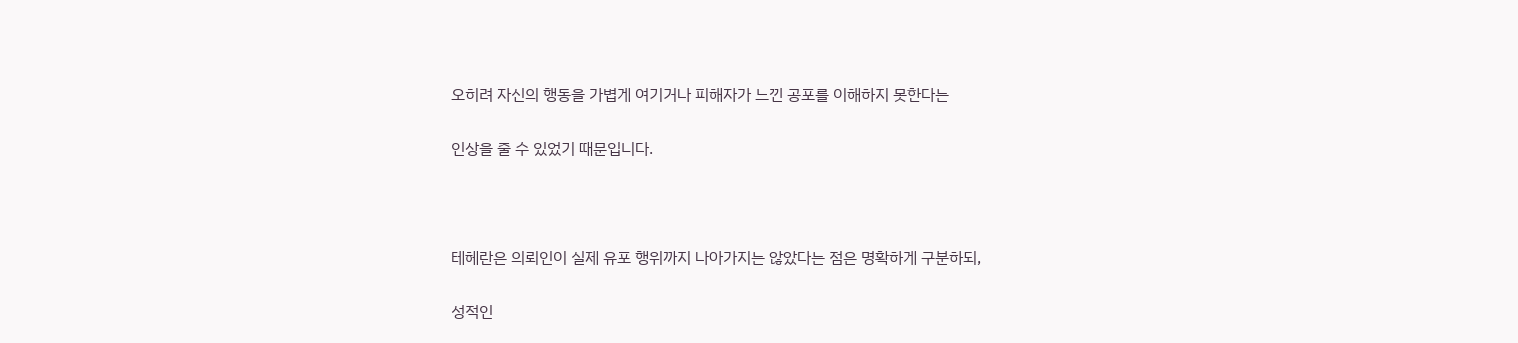오히려 자신의 행동을 가볍게 여기거나 피해자가 느낀 공포를 이해하지 못한다는

인상을 줄 수 있었기 때문입니다.



테헤란은 의뢰인이 실제 유포 행위까지 나아가지는 않았다는 점은 명확하게 구분하되,

성적인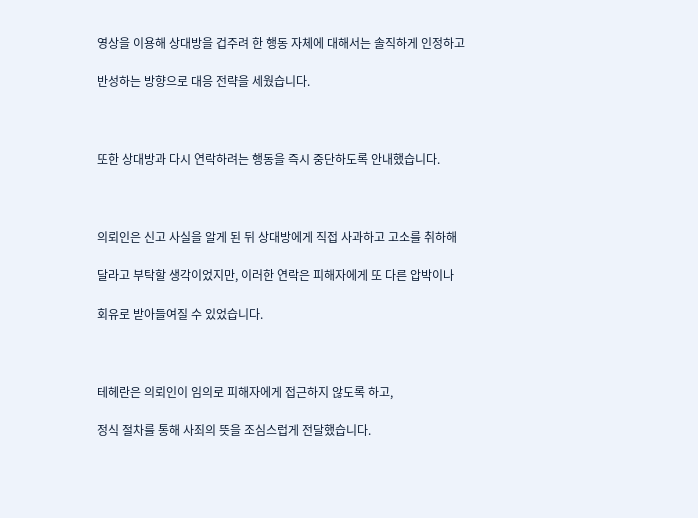영상을 이용해 상대방을 겁주려 한 행동 자체에 대해서는 솔직하게 인정하고

반성하는 방향으로 대응 전략을 세웠습니다.



또한 상대방과 다시 연락하려는 행동을 즉시 중단하도록 안내했습니다.



의뢰인은 신고 사실을 알게 된 뒤 상대방에게 직접 사과하고 고소를 취하해

달라고 부탁할 생각이었지만, 이러한 연락은 피해자에게 또 다른 압박이나

회유로 받아들여질 수 있었습니다.



테헤란은 의뢰인이 임의로 피해자에게 접근하지 않도록 하고,

정식 절차를 통해 사죄의 뜻을 조심스럽게 전달했습니다.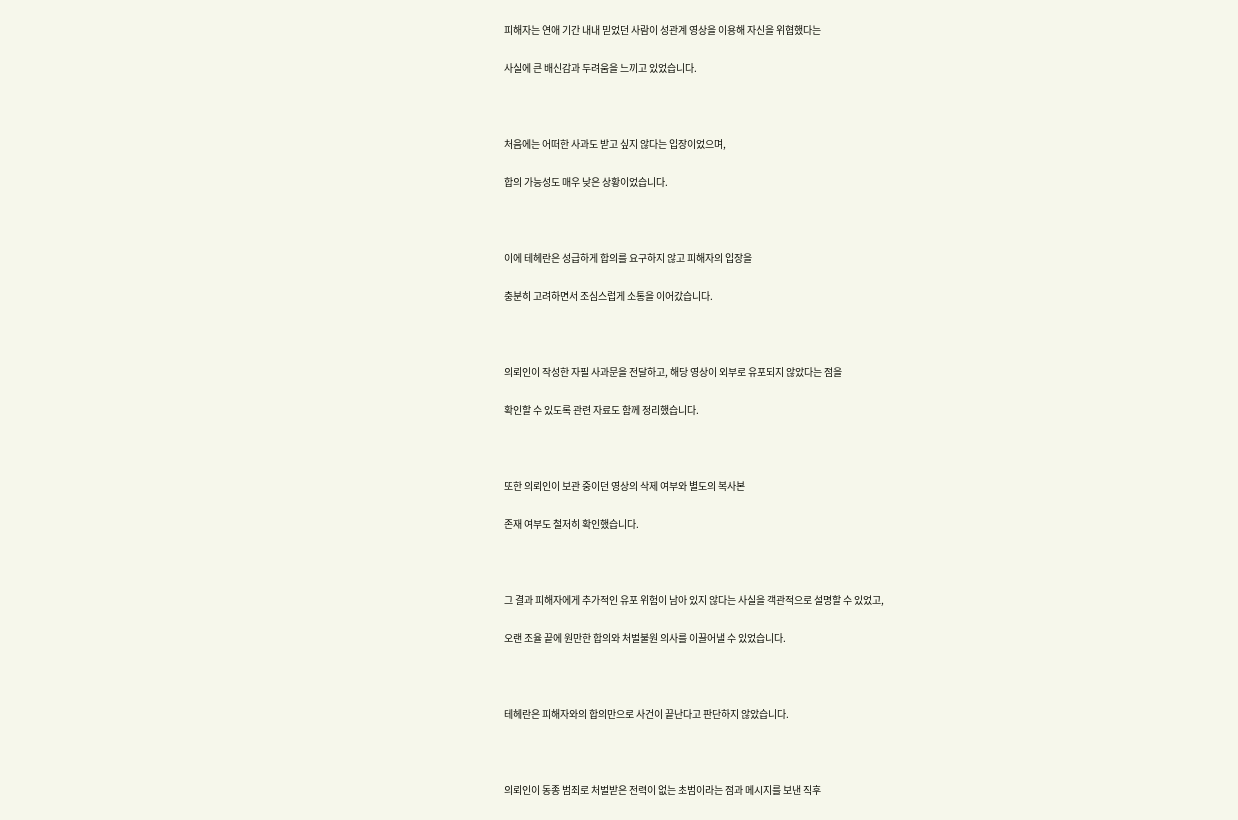피해자는 연애 기간 내내 믿었던 사람이 성관계 영상을 이용해 자신을 위협했다는

사실에 큰 배신감과 두려움을 느끼고 있었습니다.



처음에는 어떠한 사과도 받고 싶지 않다는 입장이었으며,

합의 가능성도 매우 낮은 상황이었습니다.



이에 테헤란은 성급하게 합의를 요구하지 않고 피해자의 입장을

충분히 고려하면서 조심스럽게 소통을 이어갔습니다.



의뢰인이 작성한 자필 사과문을 전달하고, 해당 영상이 외부로 유포되지 않았다는 점을

확인할 수 있도록 관련 자료도 함께 정리했습니다.



또한 의뢰인이 보관 중이던 영상의 삭제 여부와 별도의 복사본

존재 여부도 철저히 확인했습니다.



그 결과 피해자에게 추가적인 유포 위험이 남아 있지 않다는 사실을 객관적으로 설명할 수 있었고,

오랜 조율 끝에 원만한 합의와 처벌불원 의사를 이끌어낼 수 있었습니다.



테헤란은 피해자와의 합의만으로 사건이 끝난다고 판단하지 않았습니다.



의뢰인이 동종 범죄로 처벌받은 전력이 없는 초범이라는 점과 메시지를 보낸 직후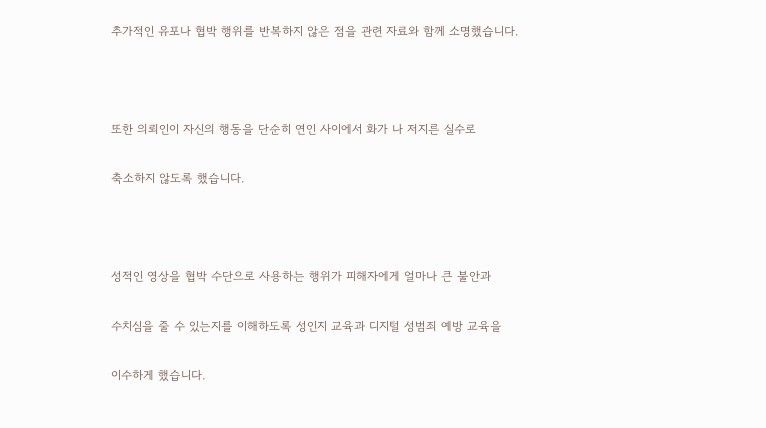추가적인 유포나 협박 행위를 반복하지 않은 점을 관련 자료와 함께 소명했습니다.



또한 의뢰인이 자신의 행동을 단순히 연인 사이에서 화가 나 저지른 실수로

축소하지 않도록 했습니다.



성적인 영상을 협박 수단으로 사용하는 행위가 피해자에게 얼마나 큰 불안과

수치심을 줄 수 있는지를 이해하도록 성인지 교육과 디지털 성범죄 예방 교육을

이수하게 했습니다.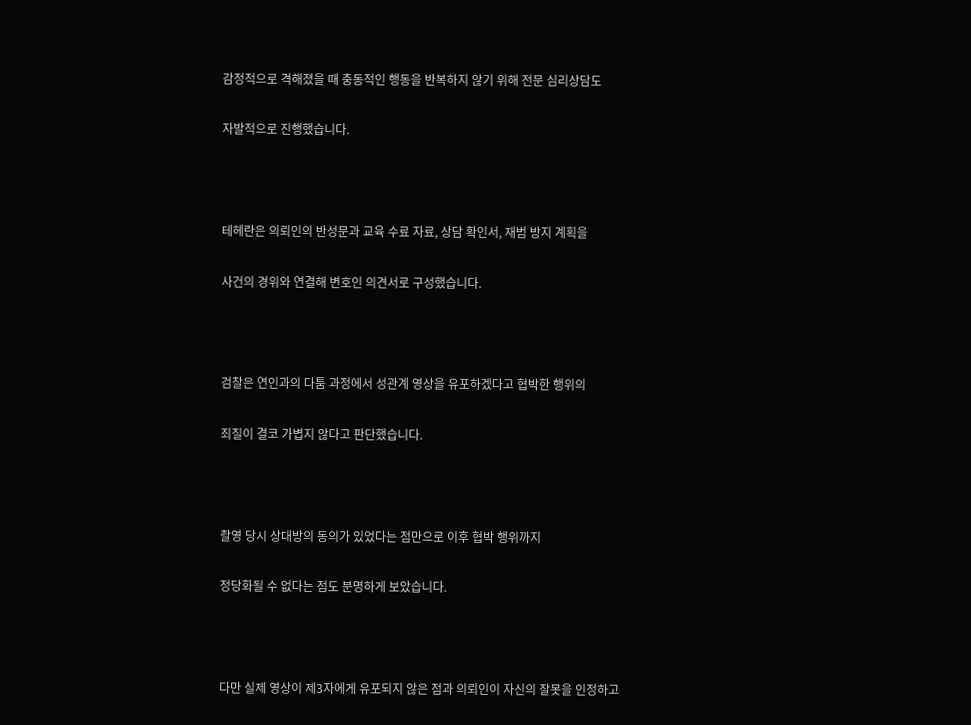감정적으로 격해졌을 때 충동적인 행동을 반복하지 않기 위해 전문 심리상담도

자발적으로 진행했습니다.



테헤란은 의뢰인의 반성문과 교육 수료 자료, 상담 확인서, 재범 방지 계획을

사건의 경위와 연결해 변호인 의견서로 구성했습니다.



검찰은 연인과의 다툼 과정에서 성관계 영상을 유포하겠다고 협박한 행위의

죄질이 결코 가볍지 않다고 판단했습니다.



촬영 당시 상대방의 동의가 있었다는 점만으로 이후 협박 행위까지

정당화될 수 없다는 점도 분명하게 보았습니다.



다만 실제 영상이 제3자에게 유포되지 않은 점과 의뢰인이 자신의 잘못을 인정하고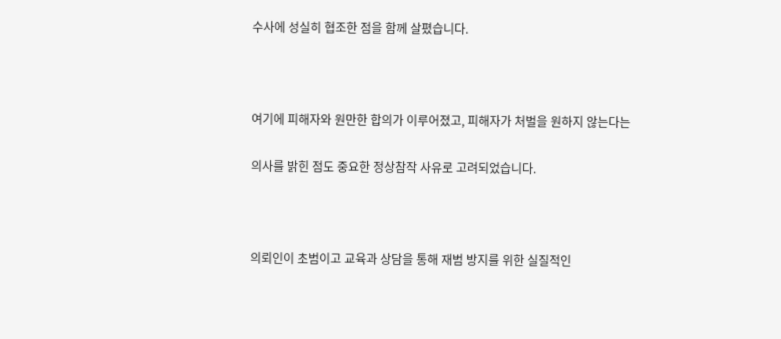수사에 성실히 협조한 점을 함께 살폈습니다.



여기에 피해자와 원만한 합의가 이루어졌고, 피해자가 처벌을 원하지 않는다는

의사를 밝힌 점도 중요한 정상참작 사유로 고려되었습니다.



의뢰인이 초범이고 교육과 상담을 통해 재범 방지를 위한 실질적인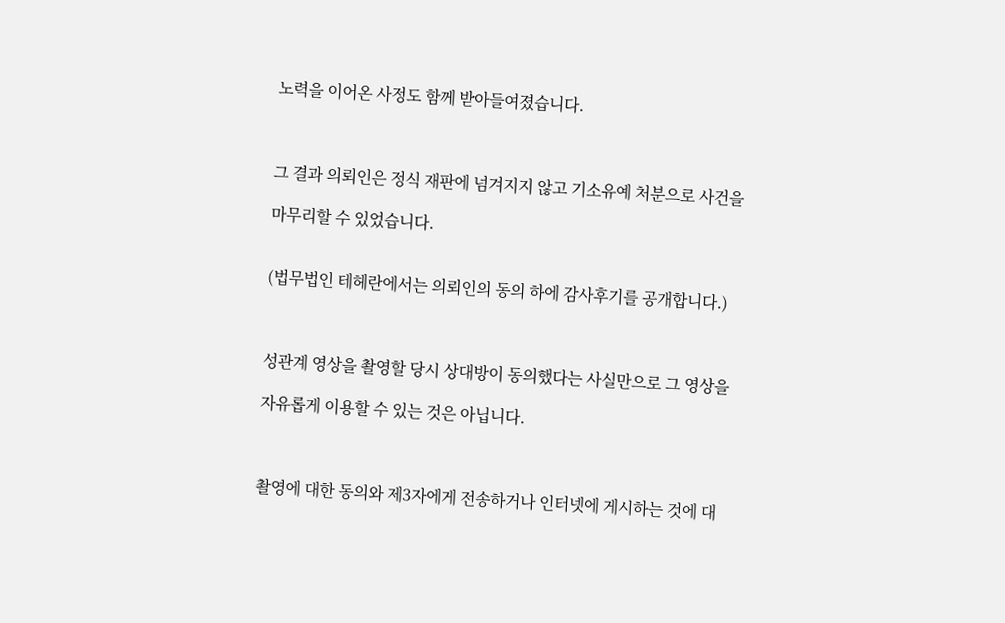노력을 이어온 사정도 함께 받아들여졌습니다.



그 결과 의뢰인은 정식 재판에 넘겨지지 않고 기소유예 처분으로 사건을

마무리할 수 있었습니다.


(법무법인 테헤란에서는 의뢰인의 동의 하에 감사후기를 공개합니다.)



성관계 영상을 촬영할 당시 상대방이 동의했다는 사실만으로 그 영상을

자유롭게 이용할 수 있는 것은 아닙니다.



촬영에 대한 동의와 제3자에게 전송하거나 인터넷에 게시하는 것에 대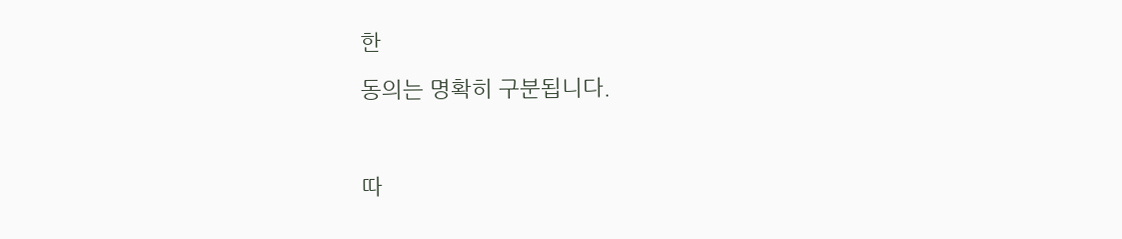한

동의는 명확히 구분됩니다.



따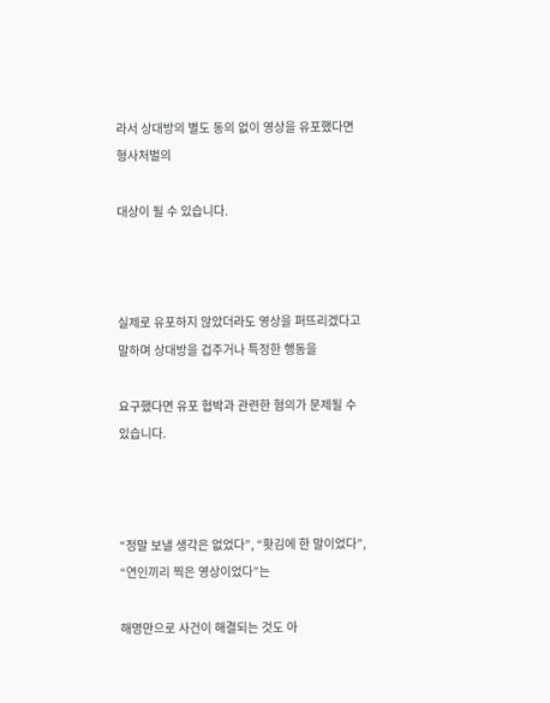라서 상대방의 별도 동의 없이 영상을 유포했다면 형사처벌의

대상이 될 수 있습니다.



실제로 유포하지 않았더라도 영상을 퍼뜨리겠다고 말하며 상대방을 겁주거나 특정한 행동을

요구했다면 유포 협박과 관련한 혐의가 문제될 수 있습니다.



“정말 보낼 생각은 없었다”, “홧김에 한 말이었다”, “연인끼리 찍은 영상이었다”는

해명만으로 사건이 해결되는 것도 아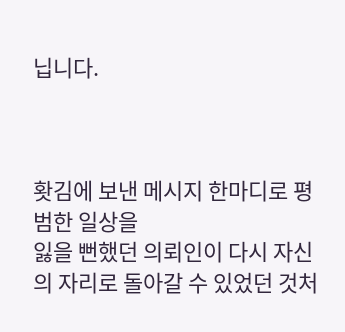닙니다.



홧김에 보낸 메시지 한마디로 평범한 일상을
잃을 뻔했던 의뢰인이 다시 자신의 자리로 돌아갈 수 있었던 것처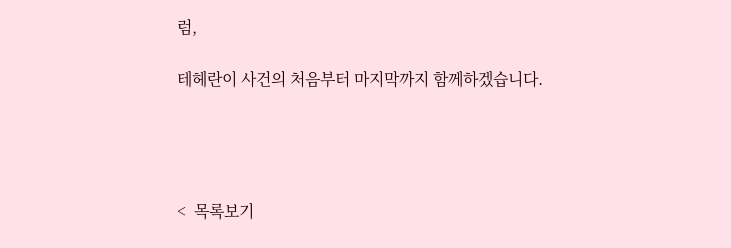럼,

테헤란이 사건의 처음부터 마지막까지 함께하겠습니다.




<  목록보기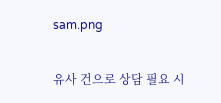sam.png

유사 건으로 상담 필요 시